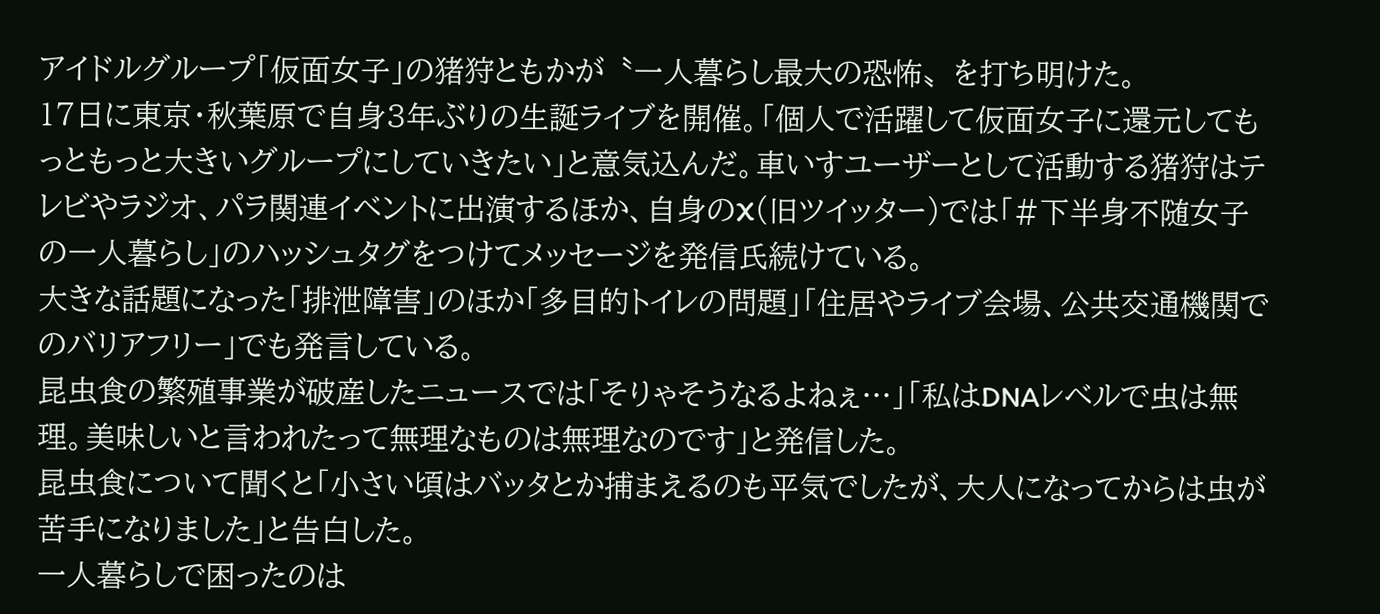アイドルグループ「仮面女子」の猪狩ともかが〝一人暮らし最大の恐怖〟を打ち明けた。
17日に東京・秋葉原で自身3年ぶりの生誕ライブを開催。「個人で活躍して仮面女子に還元してもっともっと大きいグループにしていきたい」と意気込んだ。車いすユーザーとして活動する猪狩はテレビやラジオ、パラ関連イベントに出演するほか、自身のX(旧ツイッター)では「#下半身不随女子の一人暮らし」のハッシュタグをつけてメッセージを発信氏続けている。
大きな話題になった「排泄障害」のほか「多目的トイレの問題」「住居やライブ会場、公共交通機関でのバリアフリー」でも発言している。
昆虫食の繁殖事業が破産したニュースでは「そりゃそうなるよねぇ…」「私はDNAレベルで虫は無理。美味しいと言われたって無理なものは無理なのです」と発信した。
昆虫食について聞くと「小さい頃はバッタとか捕まえるのも平気でしたが、大人になってからは虫が苦手になりました」と告白した。
一人暮らしで困ったのは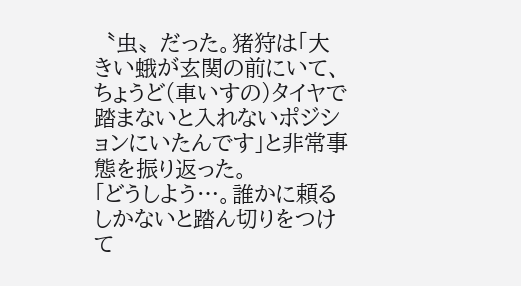〝虫〟だった。猪狩は「大きい蛾が玄関の前にいて、ちょうど(車いすの)タイヤで踏まないと入れないポジションにいたんです」と非常事態を振り返った。
「どうしよう…。誰かに頼るしかないと踏ん切りをつけて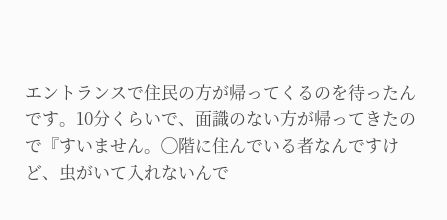エントランスで住民の方が帰ってくるのを待ったんです。10分くらいで、面識のない方が帰ってきたので『すいません。◯階に住んでいる者なんですけど、虫がいて入れないんで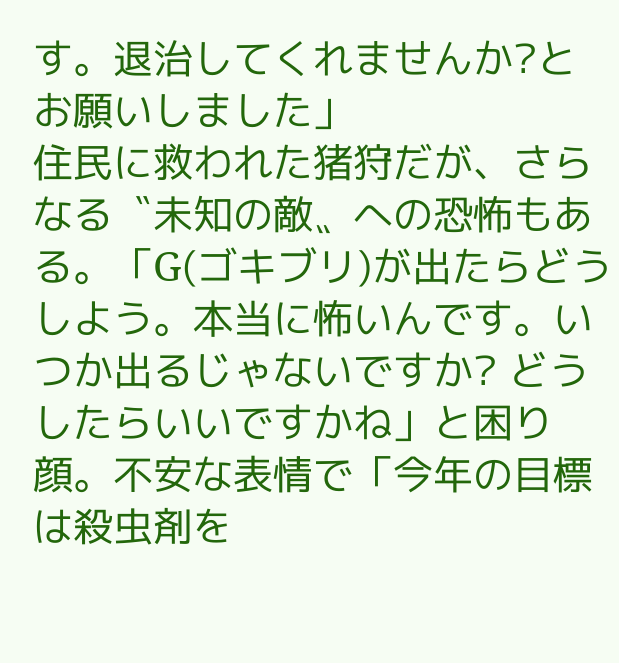す。退治してくれませんか?とお願いしました」
住民に救われた猪狩だが、さらなる〝未知の敵〟への恐怖もある。「G(ゴキブリ)が出たらどうしよう。本当に怖いんです。いつか出るじゃないですか? どうしたらいいですかね」と困り顔。不安な表情で「今年の目標は殺虫剤を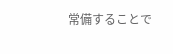常備することで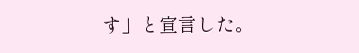す」と宣言した。